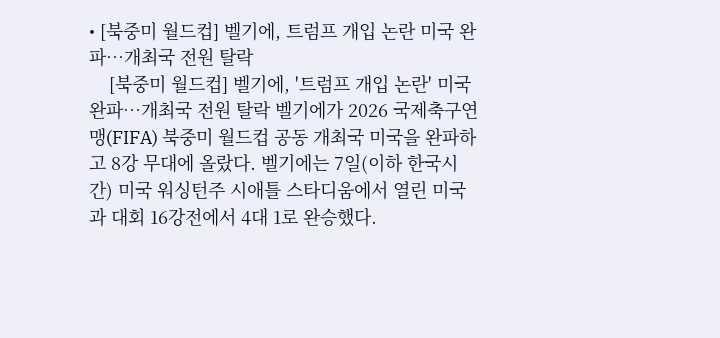• [북중미 월드컵] 벨기에, 트럼프 개입 논란 미국 완파…개최국 전원 탈락
    [북중미 월드컵] 벨기에, '트럼프 개입 논란' 미국 완파…개최국 전원 탈락 벨기에가 2026 국제축구연맹(FIFA) 북중미 월드컵 공동 개최국 미국을 완파하고 8강 무대에 올랐다. 벨기에는 7일(이하 한국시간) 미국 워싱턴주 시애틀 스타디움에서 열린 미국과 대회 16강전에서 4대 1로 완승했다.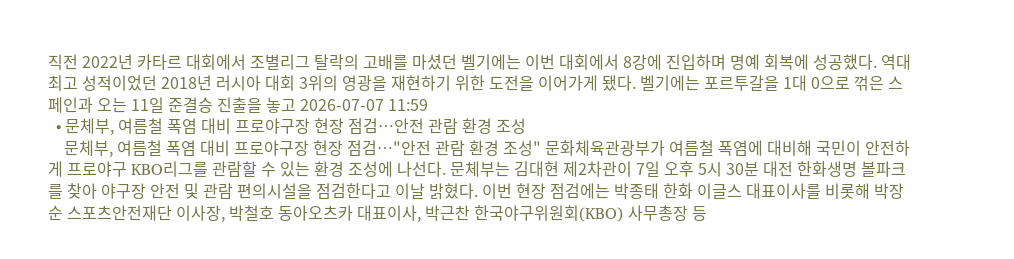직전 2022년 카타르 대회에서 조별리그 탈락의 고배를 마셨던 벨기에는 이번 대회에서 8강에 진입하며 명예 회복에 성공했다. 역대 최고 성적이었던 2018년 러시아 대회 3위의 영광을 재현하기 위한 도전을 이어가게 됐다. 벨기에는 포르투갈을 1대 0으로 꺾은 스페인과 오는 11일 준결승 진출을 놓고 2026-07-07 11:59
  • 문체부, 여름철 폭염 대비 프로야구장 현장 점검…안전 관람 환경 조성
    문체부, 여름철 폭염 대비 프로야구장 현장 점검…"안전 관람 환경 조성" 문화체육관광부가 여름철 폭염에 대비해 국민이 안전하게 프로야구 KBO리그를 관람할 수 있는 환경 조성에 나선다. 문체부는 김대현 제2차관이 7일 오후 5시 30분 대전 한화생명 볼파크를 찾아 야구장 안전 및 관람 편의시설을 점검한다고 이날 밝혔다. 이번 현장 점검에는 박종태 한화 이글스 대표이사를 비롯해 박장순 스포츠안전재단 이사장, 박철호 동아오츠카 대표이사, 박근찬 한국야구위원회(KBO) 사무총장 등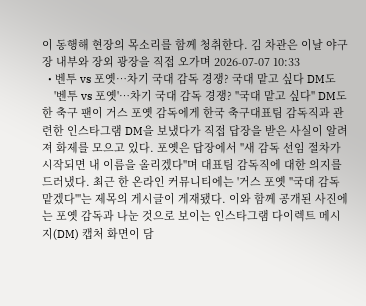이 동행해 현장의 목소리를 함께 청취한다. 김 차관은 이날 야구장 내부와 장외 광장을 직접 오가며 2026-07-07 10:33
  • 벤투 vs 포옛…차기 국대 감독 경쟁? 국대 맡고 싶다 DM도
    '벤투 vs 포옛'…차기 국대 감독 경쟁? "국대 맡고 싶다" DM도 한 축구 팬이 거스 포옛 감독에게 한국 축구대표팀 감독직과 관련한 인스타그램 DM을 보냈다가 직접 답장을 받은 사실이 알려져 화제를 모으고 있다. 포옛은 답장에서 "새 감독 선임 절차가 시작되면 내 이름을 올리겠다"며 대표팀 감독직에 대한 의지를 드러냈다. 최근 한 온라인 커뮤니티에는 '거스 포옛 "국대 감독 맡겠다"'는 제목의 게시글이 게재됐다. 이와 함께 공개된 사진에는 포옛 감독과 나눈 것으로 보이는 인스타그램 다이렉트 메시지(DM) 캡처 화면이 담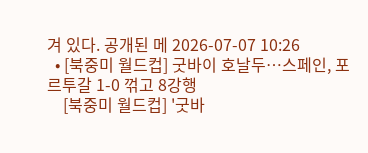겨 있다. 공개된 메 2026-07-07 10:26
  • [북중미 월드컵] 굿바이 호날두…스페인, 포르투갈 1-0 꺾고 8강행
    [북중미 월드컵] '굿바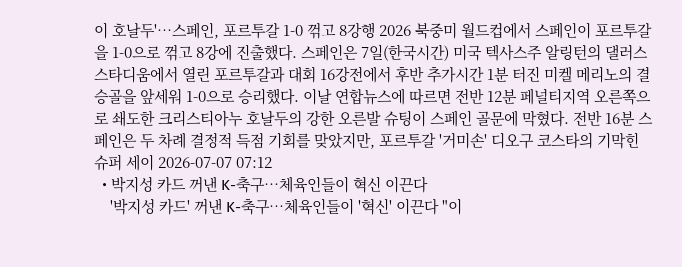이 호날두'…스페인, 포르투갈 1-0 꺾고 8강행 2026 북중미 월드컵에서 스페인이 포르투갈을 1-0으로 꺾고 8강에 진출했다. 스페인은 7일(한국시간) 미국 텍사스주 알링턴의 댈러스 스타디움에서 열린 포르투갈과 대회 16강전에서 후반 추가시간 1분 터진 미켈 메리노의 결승골을 앞세워 1-0으로 승리했다. 이날 연합뉴스에 따르면 전반 12분 페널티지역 오른쪽으로 쇄도한 크리스티아누 호날두의 강한 오른발 슈팅이 스페인 골문에 막혔다. 전반 16분 스페인은 두 차례 결정적 득점 기회를 맞았지만, 포르투갈 '거미손' 디오구 코스타의 기막힌 슈퍼 세이 2026-07-07 07:12
  • 박지성 카드 꺼낸 K-축구…체육인들이 혁신 이끈다
    '박지성 카드' 꺼낸 K-축구…체육인들이 '혁신' 이끈다 "이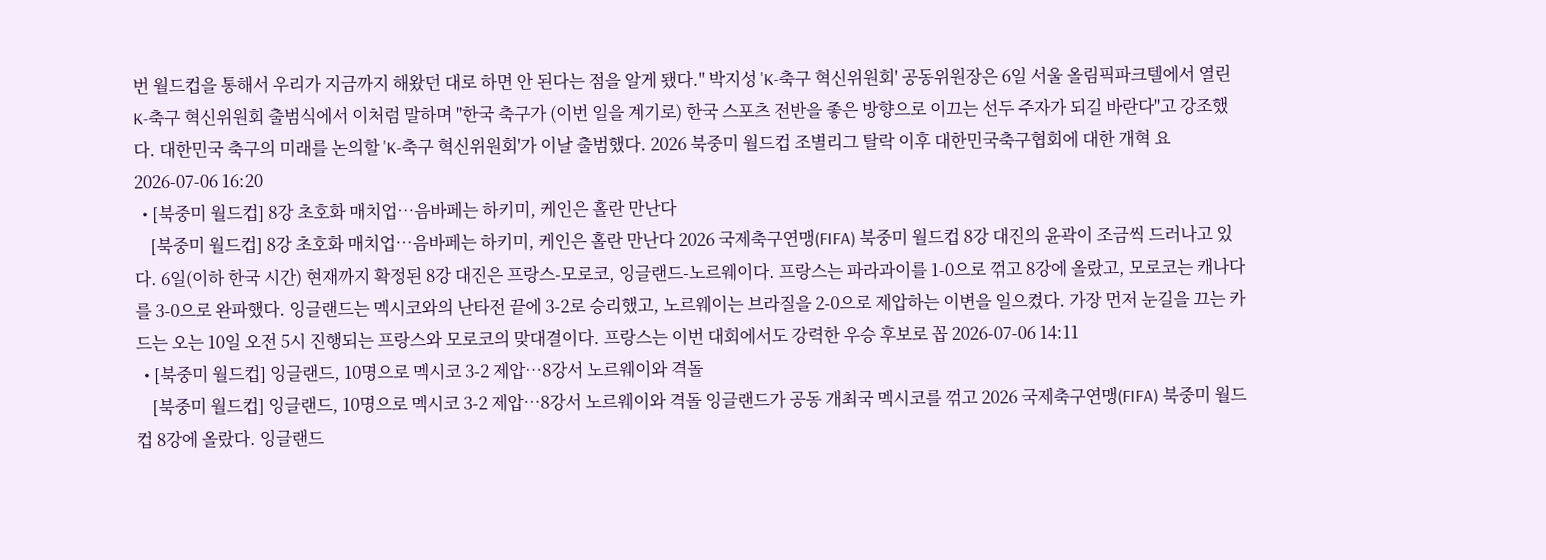번 월드컵을 통해서 우리가 지금까지 해왔던 대로 하면 안 된다는 점을 알게 됐다." 박지성 'K-축구 혁신위원회' 공동위원장은 6일 서울 올림픽파크텔에서 열린 K-축구 혁신위원회 출범식에서 이처럼 말하며 "한국 축구가 (이번 일을 계기로) 한국 스포츠 전반을 좋은 방향으로 이끄는 선두 주자가 되길 바란다"고 강조했다. 대한민국 축구의 미래를 논의할 'K-축구 혁신위원회'가 이날 출범했다. 2026 북중미 월드컵 조별리그 탈락 이후 대한민국축구협회에 대한 개혁 요 2026-07-06 16:20
  • [북중미 월드컵] 8강 초호화 매치업…음바페는 하키미, 케인은 홀란 만난다
    [북중미 월드컵] 8강 초호화 매치업…음바페는 하키미, 케인은 홀란 만난다 2026 국제축구연맹(FIFA) 북중미 월드컵 8강 대진의 윤곽이 조금씩 드러나고 있다. 6일(이하 한국 시간) 현재까지 확정된 8강 대진은 프랑스-모로코, 잉글랜드-노르웨이다. 프랑스는 파라과이를 1-0으로 꺾고 8강에 올랐고, 모로코는 캐나다를 3-0으로 완파했다. 잉글랜드는 멕시코와의 난타전 끝에 3-2로 승리했고, 노르웨이는 브라질을 2-0으로 제압하는 이변을 일으켰다. 가장 먼저 눈길을 끄는 카드는 오는 10일 오전 5시 진행되는 프랑스와 모로코의 맞대결이다. 프랑스는 이번 대회에서도 강력한 우승 후보로 꼽 2026-07-06 14:11
  • [북중미 월드컵] 잉글랜드, 10명으로 멕시코 3-2 제압…8강서 노르웨이와 격돌
    [북중미 월드컵] 잉글랜드, 10명으로 멕시코 3-2 제압…8강서 노르웨이와 격돌 잉글랜드가 공동 개최국 멕시코를 꺾고 2026 국제축구연맹(FIFA) 북중미 월드컵 8강에 올랐다. 잉글랜드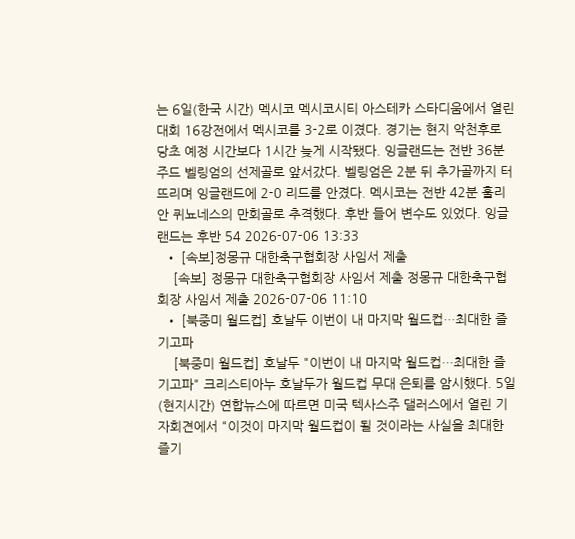는 6일(한국 시간) 멕시코 멕시코시티 아스테카 스타디움에서 열린 대회 16강전에서 멕시코를 3-2로 이겼다. 경기는 현지 악천후로 당초 예정 시간보다 1시간 늦게 시작됐다. 잉글랜드는 전반 36분 주드 벨링엄의 선제골로 앞서갔다. 벨링엄은 2분 뒤 추가골까지 터뜨리며 잉글랜드에 2-0 리드를 안겼다. 멕시코는 전반 42분 훌리안 퀴뇨네스의 만회골로 추격했다. 후반 들어 변수도 있었다. 잉글랜드는 후반 54 2026-07-06 13:33
  • [속보]정몽규 대한축구협회장 사임서 제출
    [속보] 정몽규 대한축구협회장 사임서 제출 정몽규 대한축구협회장 사임서 제출 2026-07-06 11:10
  • [북중미 월드컵] 호날두 이번이 내 마지막 월드컵…최대한 즐기고파
    [북중미 월드컵] 호날두 "이번이 내 마지막 월드컵…최대한 즐기고파" 크리스티아누 호날두가 월드컵 무대 은퇴를 암시했다. 5일(현지시간) 연합뉴스에 따르면 미국 텍사스주 댈러스에서 열린 기자회견에서 "이것이 마지막 월드컵이 될 것이라는 사실을 최대한 즐기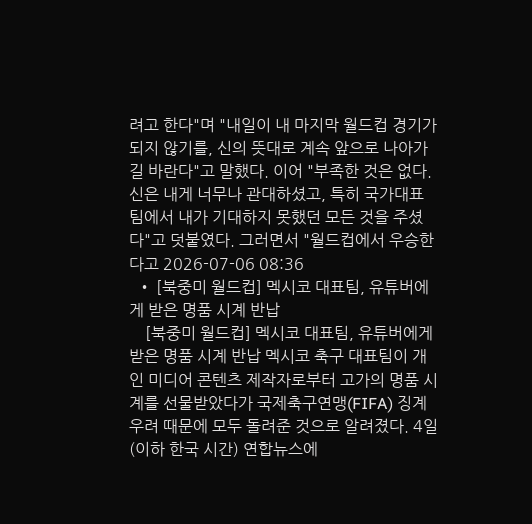려고 한다"며 "내일이 내 마지막 월드컵 경기가 되지 않기를, 신의 뜻대로 계속 앞으로 나아가길 바란다"고 말했다. 이어 "부족한 것은 없다. 신은 내게 너무나 관대하셨고, 특히 국가대표팀에서 내가 기대하지 못했던 모든 것을 주셨다"고 덧붙였다. 그러면서 "월드컵에서 우승한다고 2026-07-06 08:36
  • [북중미 월드컵] 멕시코 대표팀, 유튜버에게 받은 명품 시계 반납
    [북중미 월드컵] 멕시코 대표팀, 유튜버에게 받은 명품 시계 반납 멕시코 축구 대표팀이 개인 미디어 콘텐츠 제작자로부터 고가의 명품 시계를 선물받았다가 국제축구연맹(FIFA) 징계 우려 때문에 모두 돌려준 것으로 알려졌다. 4일(이하 한국 시간) 연합뉴스에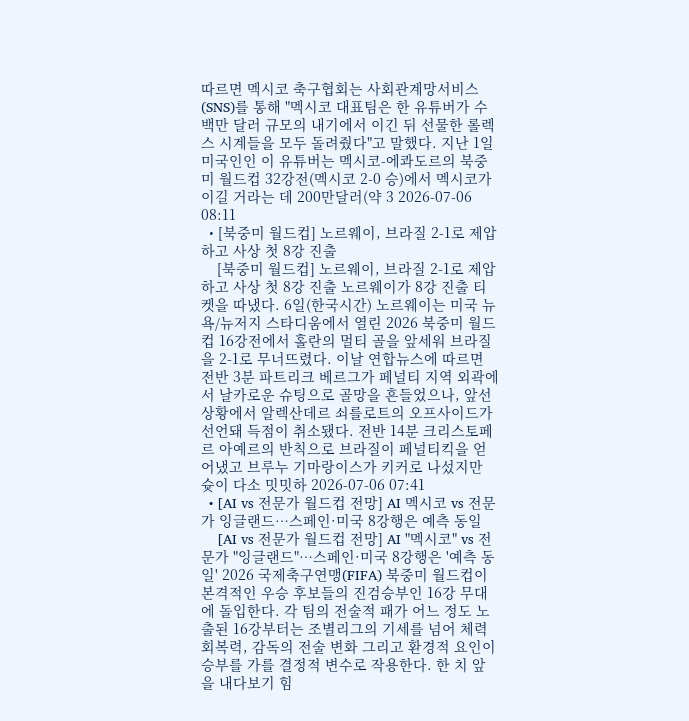따르면 멕시코 축구협회는 사회관계망서비스(SNS)를 통해 "멕시코 대표팀은 한 유튜버가 수백만 달러 규모의 내기에서 이긴 뒤 선물한 롤렉스 시계들을 모두 돌려줬다"고 말했다. 지난 1일 미국인인 이 유튜버는 멕시코-에콰도르의 북중미 월드컵 32강전(멕시코 2-0 승)에서 멕시코가 이길 거라는 데 200만달러(약 3 2026-07-06 08:11
  • [북중미 월드컵] 노르웨이, 브라질 2-1로 제압하고 사상 첫 8강 진출
    [북중미 월드컵] 노르웨이, 브라질 2-1로 제압하고 사상 첫 8강 진출 노르웨이가 8강 진출 티켓을 따냈다. 6일(한국시간) 노르웨이는 미국 뉴욕/뉴저지 스타디움에서 열린 2026 북중미 월드컵 16강전에서 홀란의 멀티 골을 앞세워 브라질을 2-1로 무너뜨렸다. 이날 연합뉴스에 따르면 전반 3분 파트리크 베르그가 페널티 지역 외곽에서 날카로운 슈팅으로 골망을 흔들었으나, 앞선 상황에서 알렉산데르 쇠를로트의 오프사이드가 선언돼 득점이 취소됐다. 전반 14분 크리스토페르 아예르의 반칙으로 브라질이 페널티킥을 얻어냈고 브루누 기마랑이스가 키커로 나섰지만 슛이 다소 밋밋하 2026-07-06 07:41
  • [AI vs 전문가 월드컵 전망] AI 멕시코 vs 전문가 잉글랜드…스페인·미국 8강행은 예측 동일
    [AI vs 전문가 월드컵 전망] AI "멕시코" vs 전문가 "잉글랜드"…스페인·미국 8강행은 '예측 동일' 2026 국제축구연맹(FIFA) 북중미 월드컵이 본격적인 우승 후보들의 진검승부인 16강 무대에 돌입한다. 각 팀의 전술적 패가 어느 정도 노출된 16강부터는 조별리그의 기세를 넘어 체력 회복력, 감독의 전술 변화 그리고 환경적 요인이 승부를 가를 결정적 변수로 작용한다. 한 치 앞을 내다보기 힘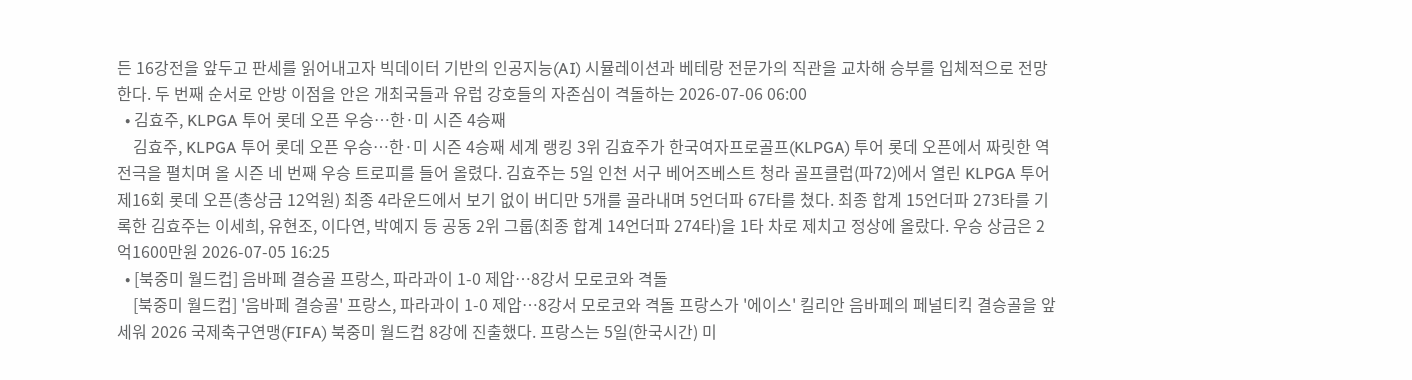든 16강전을 앞두고 판세를 읽어내고자 빅데이터 기반의 인공지능(AI) 시뮬레이션과 베테랑 전문가의 직관을 교차해 승부를 입체적으로 전망한다. 두 번째 순서로 안방 이점을 안은 개최국들과 유럽 강호들의 자존심이 격돌하는 2026-07-06 06:00
  • 김효주, KLPGA 투어 롯데 오픈 우승…한·미 시즌 4승째
    김효주, KLPGA 투어 롯데 오픈 우승…한·미 시즌 4승째 세계 랭킹 3위 김효주가 한국여자프로골프(KLPGA) 투어 롯데 오픈에서 짜릿한 역전극을 펼치며 올 시즌 네 번째 우승 트로피를 들어 올렸다. 김효주는 5일 인천 서구 베어즈베스트 청라 골프클럽(파72)에서 열린 KLPGA 투어 제16회 롯데 오픈(총상금 12억원) 최종 4라운드에서 보기 없이 버디만 5개를 골라내며 5언더파 67타를 쳤다. 최종 합계 15언더파 273타를 기록한 김효주는 이세희, 유현조, 이다연, 박예지 등 공동 2위 그룹(최종 합계 14언더파 274타)을 1타 차로 제치고 정상에 올랐다. 우승 상금은 2억1600만원 2026-07-05 16:25
  • [북중미 월드컵] 음바페 결승골 프랑스, 파라과이 1-0 제압…8강서 모로코와 격돌
    [북중미 월드컵] '음바페 결승골' 프랑스, 파라과이 1-0 제압…8강서 모로코와 격돌 프랑스가 '에이스' 킬리안 음바페의 페널티킥 결승골을 앞세워 2026 국제축구연맹(FIFA) 북중미 월드컵 8강에 진출했다. 프랑스는 5일(한국시간) 미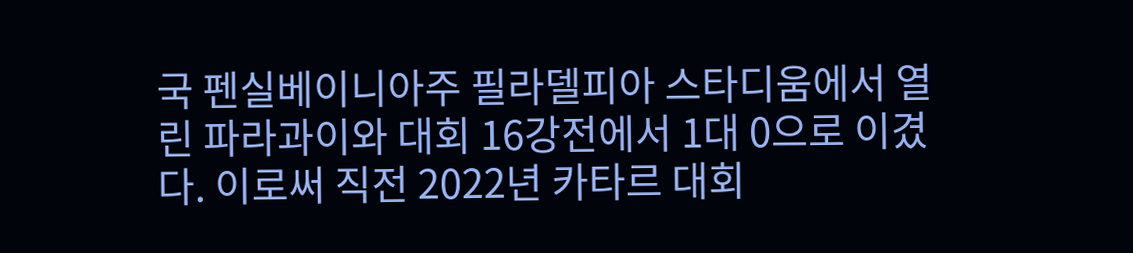국 펜실베이니아주 필라델피아 스타디움에서 열린 파라과이와 대회 16강전에서 1대 0으로 이겼다. 이로써 직전 2022년 카타르 대회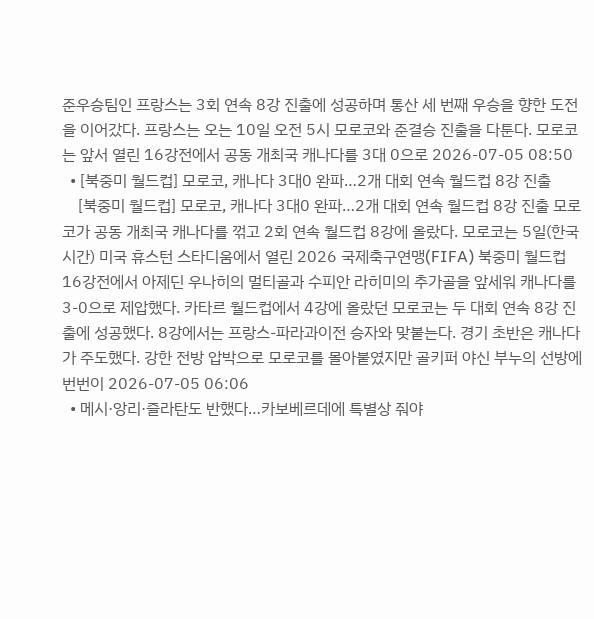준우승팀인 프랑스는 3회 연속 8강 진출에 성공하며 통산 세 번째 우승을 향한 도전을 이어갔다. 프랑스는 오는 10일 오전 5시 모로코와 준결승 진출을 다툰다. 모로코는 앞서 열린 16강전에서 공동 개최국 캐나다를 3대 0으로 2026-07-05 08:50
  • [북중미 월드컵] 모로코, 캐나다 3대0 완파…2개 대회 연속 월드컵 8강 진출
    [북중미 월드컵] 모로코, 캐나다 3대0 완파…2개 대회 연속 월드컵 8강 진출 모로코가 공동 개최국 캐나다를 꺾고 2회 연속 월드컵 8강에 올랐다. 모로코는 5일(한국시간) 미국 휴스턴 스타디움에서 열린 2026 국제축구연맹(FIFA) 북중미 월드컵 16강전에서 아제딘 우나히의 멀티골과 수피안 라히미의 추가골을 앞세워 캐나다를 3-0으로 제압했다. 카타르 월드컵에서 4강에 올랐던 모로코는 두 대회 연속 8강 진출에 성공했다. 8강에서는 프랑스-파라과이전 승자와 맞붙는다. 경기 초반은 캐나다가 주도했다. 강한 전방 압박으로 모로코를 몰아붙였지만 골키퍼 야신 부누의 선방에 번번이 2026-07-05 06:06
  • 메시·앙리·즐라탄도 반했다…카보베르데에 특별상 줘야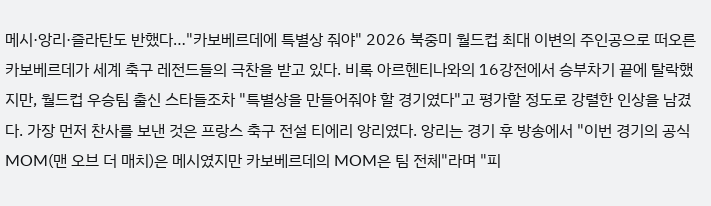메시·앙리·즐라탄도 반했다…"카보베르데에 특별상 줘야" 2026 북중미 월드컵 최대 이변의 주인공으로 떠오른 카보베르데가 세계 축구 레전드들의 극찬을 받고 있다. 비록 아르헨티나와의 16강전에서 승부차기 끝에 탈락했지만, 월드컵 우승팀 출신 스타들조차 "특별상을 만들어줘야 할 경기였다"고 평가할 정도로 강렬한 인상을 남겼다. 가장 먼저 찬사를 보낸 것은 프랑스 축구 전설 티에리 앙리였다. 앙리는 경기 후 방송에서 "이번 경기의 공식 MOM(맨 오브 더 매치)은 메시였지만 카보베르데의 MOM은 팀 전체"라며 "피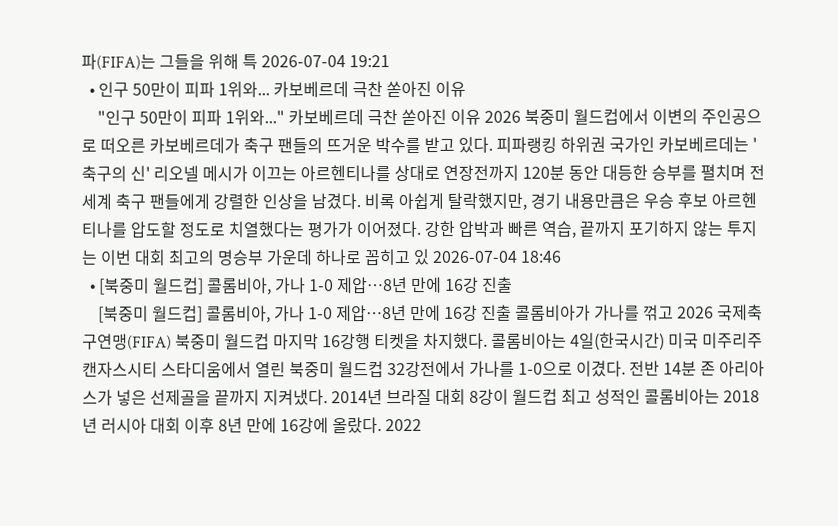파(FIFA)는 그들을 위해 특 2026-07-04 19:21
  • 인구 50만이 피파 1위와... 카보베르데 극찬 쏟아진 이유
    "인구 50만이 피파 1위와..." 카보베르데 극찬 쏟아진 이유 2026 북중미 월드컵에서 이변의 주인공으로 떠오른 카보베르데가 축구 팬들의 뜨거운 박수를 받고 있다. 피파랭킹 하위권 국가인 카보베르데는 '축구의 신' 리오넬 메시가 이끄는 아르헨티나를 상대로 연장전까지 120분 동안 대등한 승부를 펼치며 전 세계 축구 팬들에게 강렬한 인상을 남겼다. 비록 아쉽게 탈락했지만, 경기 내용만큼은 우승 후보 아르헨티나를 압도할 정도로 치열했다는 평가가 이어졌다. 강한 압박과 빠른 역습, 끝까지 포기하지 않는 투지는 이번 대회 최고의 명승부 가운데 하나로 꼽히고 있 2026-07-04 18:46
  • [북중미 월드컵] 콜롬비아, 가나 1-0 제압…8년 만에 16강 진출
    [북중미 월드컵] 콜롬비아, 가나 1-0 제압…8년 만에 16강 진출 콜롬비아가 가나를 꺾고 2026 국제축구연맹(FIFA) 북중미 월드컵 마지막 16강행 티켓을 차지했다. 콜롬비아는 4일(한국시간) 미국 미주리주 캔자스시티 스타디움에서 열린 북중미 월드컵 32강전에서 가나를 1-0으로 이겼다. 전반 14분 존 아리아스가 넣은 선제골을 끝까지 지켜냈다. 2014년 브라질 대회 8강이 월드컵 최고 성적인 콜롬비아는 2018년 러시아 대회 이후 8년 만에 16강에 올랐다. 2022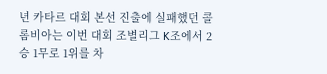년 카타르 대회 본선 진출에 실패했던 콜롬비아는 이번 대회 조별리그 K조에서 2승 1무로 1위를 차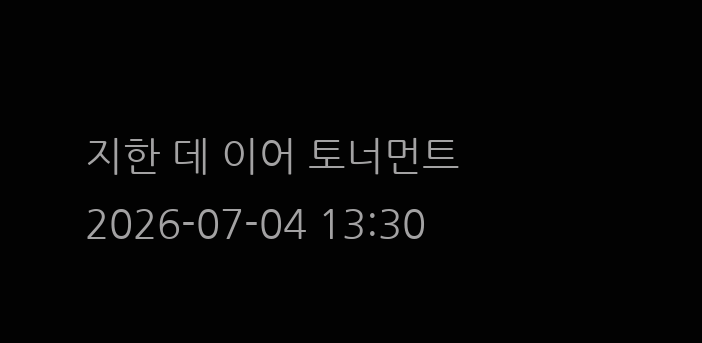지한 데 이어 토너먼트 2026-07-04 13:30